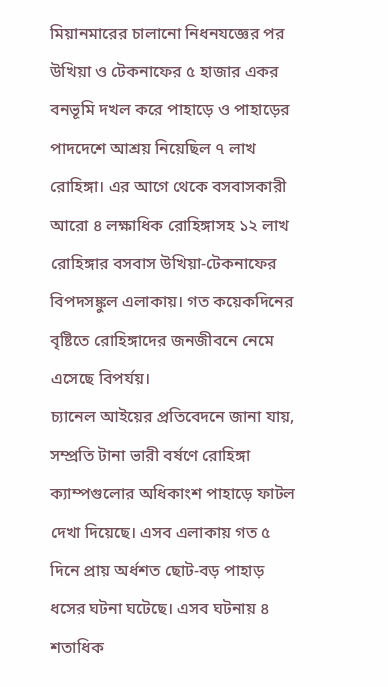মিয়ানমারের চালানো নিধনযজ্ঞের পর উখিয়া ও টেকনাফের ৫ হাজার একর বনভূমি দখল করে পাহাড়ে ও পাহাড়ের পাদদেশে আশ্রয় নিয়েছিল ৭ লাখ রোহিঙ্গা। এর আগে থেকে বসবাসকারী আরো ৪ লক্ষাধিক রোহিঙ্গাসহ ১২ লাখ রোহিঙ্গার বসবাস উখিয়া-টেকনাফের বিপদসঙ্কুল এলাকায়। গত কয়েকদিনের বৃষ্টিতে রোহিঙ্গাদের জনজীবনে নেমে এসেছে বিপর্যয়।
চ্যানেল আইয়ের প্রতিবেদনে জানা যায়, সম্প্রতি টানা ভারী বর্ষণে রোহিঙ্গা ক্যাম্পগুলোর অধিকাংশ পাহাড়ে ফাটল দেখা দিয়েছে। এসব এলাকায় গত ৫ দিনে প্রায় অর্ধশত ছোট-বড় পাহাড় ধসের ঘটনা ঘটেছে। এসব ঘটনায় ৪ শতাধিক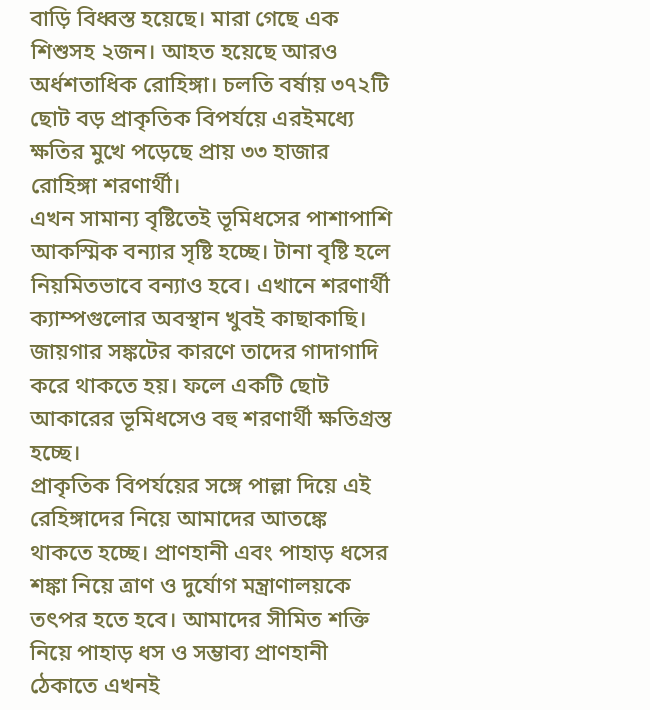বাড়ি বিধ্বস্ত হয়েছে। মারা গেছে এক শিশুসহ ২জন। আহত হয়েছে আরও অর্ধশতাধিক রোহিঙ্গা। চলতি বর্ষায় ৩৭২টি ছোট বড় প্রাকৃতিক বিপর্যয়ে এরইমধ্যে ক্ষতির মুখে পড়েছে প্রায় ৩৩ হাজার রোহিঙ্গা শরণার্থী।
এখন সামান্য বৃষ্টিতেই ভূমিধসের পাশাপাশি আকস্মিক বন্যার সৃষ্টি হচ্ছে। টানা বৃষ্টি হলে নিয়মিতভাবে বন্যাও হবে। এখানে শরণার্থী ক্যাম্পগুলোর অবস্থান খুবই কাছাকাছি। জায়গার সঙ্কটের কারণে তাদের গাদাগাদি করে থাকতে হয়। ফলে একটি ছোট আকারের ভূমিধসেও বহু শরণার্থী ক্ষতিগ্রস্ত হচ্ছে।
প্রাকৃতিক বিপর্যয়ের সঙ্গে পাল্লা দিয়ে এই রেহিঙ্গাদের নিয়ে আমাদের আতঙ্কে থাকতে হচ্ছে। প্রাণহানী এবং পাহাড় ধসের শঙ্কা নিয়ে ত্রাণ ও দুর্যোগ মন্ত্রাণালয়কে তৎপর হতে হবে। আমাদের সীমিত শক্তি নিয়ে পাহাড় ধস ও সম্ভাব্য প্রাণহানী ঠেকাতে এখনই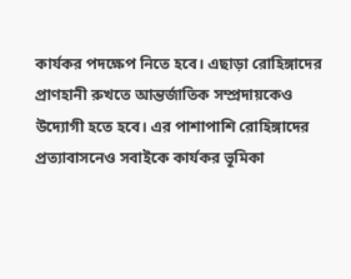কার্যকর পদক্ষেপ নিতে হবে। এছাড়া রোহিঙ্গাদের প্রাণহানী রুখতে আন্তর্জাতিক সম্প্রদায়কেও উদ্যোগী হতে হবে। এর পাশাপাশি রোহিঙ্গাদের প্রত্যাবাসনেও সবাইকে কার্যকর ভূমিকা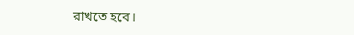রাখতে হবে।